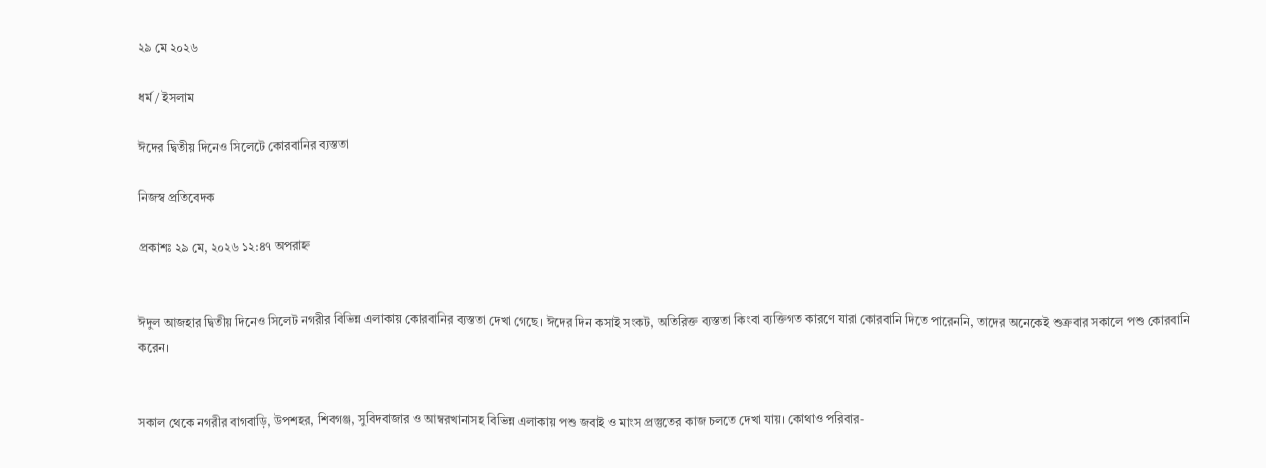২৯ মে ২০২৬

ধর্ম / ইসলাম

ঈদের দ্বিতীয় দিনেও সিলেটে কোরবানির ব্যস্ততা

নিজস্ব প্রতিবেদক

প্রকাশঃ ২৯ মে, ২০২৬ ১২:৪৭ অপরাহ্ন


ঈদুল আজহার দ্বিতীয় দিনেও সিলেট নগরীর বিভিন্ন এলাকায় কোরবানির ব্যস্ততা দেখা গেছে। ঈদের দিন কসাই সংকট, অতিরিক্ত ব্যস্ততা কিংবা ব্যক্তিগত কারণে যারা কোরবানি দিতে পারেননি, তাদের অনেকেই শুক্রবার সকালে পশু কোরবানি করেন।


সকাল থেকে নগরীর বাগবাড়ি, উপশহর, শিবগঞ্জ, সুবিদবাজার ও আম্বরখানাসহ বিভিন্ন এলাকায় পশু জবাই ও মাংস প্রস্তুতের কাজ চলতে দেখা যায়। কোথাও পরিবার-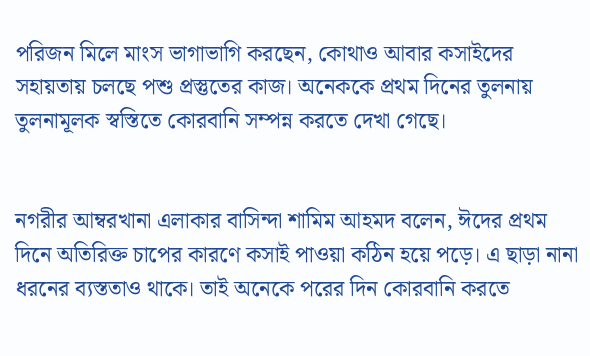পরিজন মিলে মাংস ভাগাভাগি করছেন, কোথাও আবার কসাইদের সহায়তায় চলছে পশু প্রস্তুতের কাজ। অনেককে প্রথম দিনের তুলনায় তুলনামূলক স্বস্তিতে কোরবানি সম্পন্ন করতে দেখা গেছে।


নগরীর আম্বরখানা এলাকার বাসিন্দা শামিম আহমদ বলেন, ঈদের প্রথম দিনে অতিরিক্ত চাপের কারণে কসাই পাওয়া কঠিন হয়ে পড়ে। এ ছাড়া নানা ধরনের ব্যস্ততাও থাকে। তাই অনেকে পরের দিন কোরবানি করতে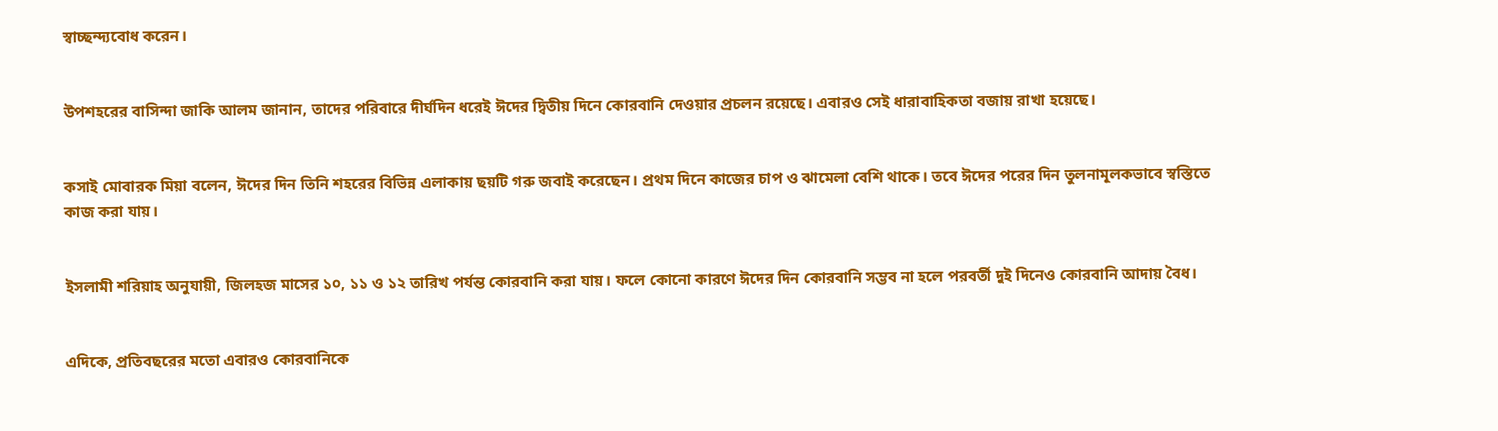স্বাচ্ছন্দ্যবোধ করেন।


উপশহরের বাসিন্দা জাকি আলম জানান, তাদের পরিবারে দীর্ঘদিন ধরেই ঈদের দ্বিতীয় দিনে কোরবানি দেওয়ার প্রচলন রয়েছে। এবারও সেই ধারাবাহিকতা বজায় রাখা হয়েছে।


কসাই মোবারক মিয়া বলেন, ঈদের দিন তিনি শহরের বিভিন্ন এলাকায় ছয়টি গরু জবাই করেছেন। প্রথম দিনে কাজের চাপ ও ঝামেলা বেশি থাকে। তবে ঈদের পরের দিন তুলনামূলকভাবে স্বস্তিতে কাজ করা যায়।


ইসলামী শরিয়াহ অনুযায়ী, জিলহজ মাসের ১০, ১১ ও ১২ তারিখ পর্যন্ত কোরবানি করা যায়। ফলে কোনো কারণে ঈদের দিন কোরবানি সম্ভব না হলে পরবর্তী দুই দিনেও কোরবানি আদায় বৈধ।


এদিকে, প্রতিবছরের মতো এবারও কোরবানিকে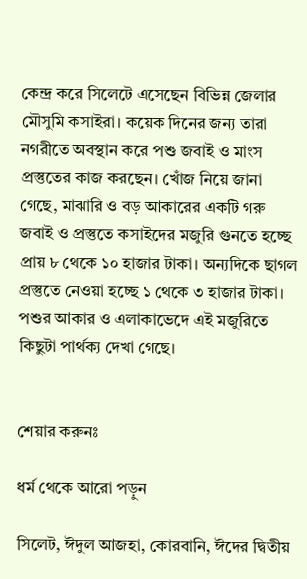কেন্দ্র করে সিলেটে এসেছেন বিভিন্ন জেলার মৌসুমি কসাইরা। কয়েক দিনের জন্য তারা নগরীতে অবস্থান করে পশু জবাই ও মাংস প্রস্তুতের কাজ করছেন। খোঁজ নিয়ে জানা গেছে, মাঝারি ও বড় আকারের একটি গরু জবাই ও প্রস্তুতে কসাইদের মজুরি গুনতে হচ্ছে প্রায় ৮ থেকে ১০ হাজার টাকা। অন্যদিকে ছাগল প্রস্তুতে নেওয়া হচ্ছে ১ থেকে ৩ হাজার টাকা। পশুর আকার ও এলাকাভেদে এই মজুরিতে কিছুটা পার্থক্য দেখা গেছে।


শেয়ার করুনঃ

ধর্ম থেকে আরো পড়ুন

সিলেট, ঈদুল আজহা, কোরবানি, ঈদের দ্বিতীয়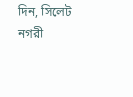দিন, সিলেট নগরী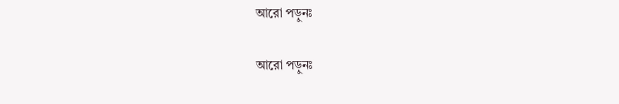আরো পড়ুনঃ

আরো পড়ুনঃ